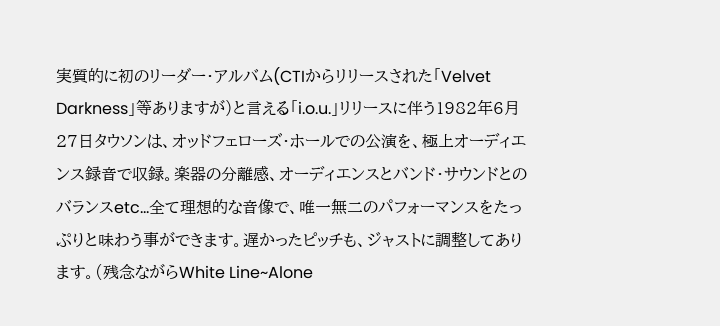実質的に初のリーダー・アルバム(CTIからリリースされた「Velvet Darkness」等ありますが)と言える「i.o.u.」リリースに伴う1982年6月27日タウソンは、オッドフェローズ・ホールでの公演を、極上オーディエンス録音で収録。楽器の分離感、オーディエンスとバンド・サウンドとのバランスetc...全て理想的な音像で、唯一無二のパフォーマンスをたっぷりと味わう事ができます。遅かったピッチも、ジャストに調整してあります。(残念ながらWhite Line~Alone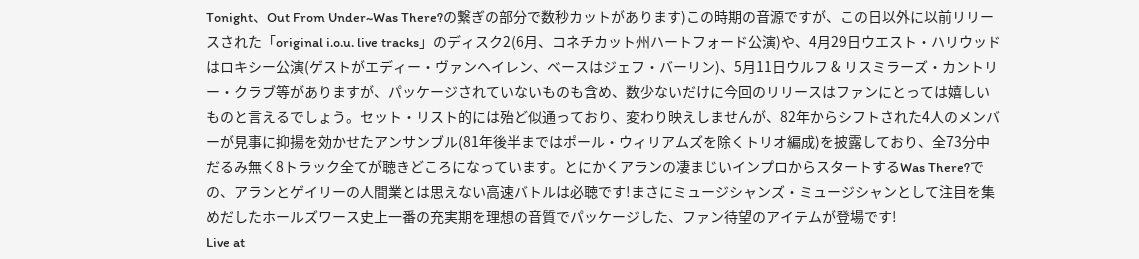Tonight、Out From Under~Was There?の繋ぎの部分で数秒カットがあります)この時期の音源ですが、この日以外に以前リリースされた「original i.o.u. live tracks」のディスク2(6月、コネチカット州ハートフォード公演)や、4月29日ウエスト・ハリウッドはロキシー公演(ゲストがエディー・ヴァンヘイレン、ベースはジェフ・バーリン)、5月11日ウルフ & リスミラーズ・カントリー・クラブ等がありますが、パッケージされていないものも含め、数少ないだけに今回のリリースはファンにとっては嬉しいものと言えるでしょう。セット・リスト的には殆ど似通っており、変わり映えしませんが、82年からシフトされた4人のメンバーが見事に抑揚を効かせたアンサンブル(81年後半まではポール・ウィリアムズを除くトリオ編成)を披露しており、全73分中だるみ無く8トラック全てが聴きどころになっています。とにかくアランの凄まじいインプロからスタートするWas There?での、アランとゲイリーの人間業とは思えない高速バトルは必聴です!まさにミュージシャンズ・ミュージシャンとして注目を集めだしたホールズワース史上一番の充実期を理想の音質でパッケージした、ファン待望のアイテムが登場です!
Live at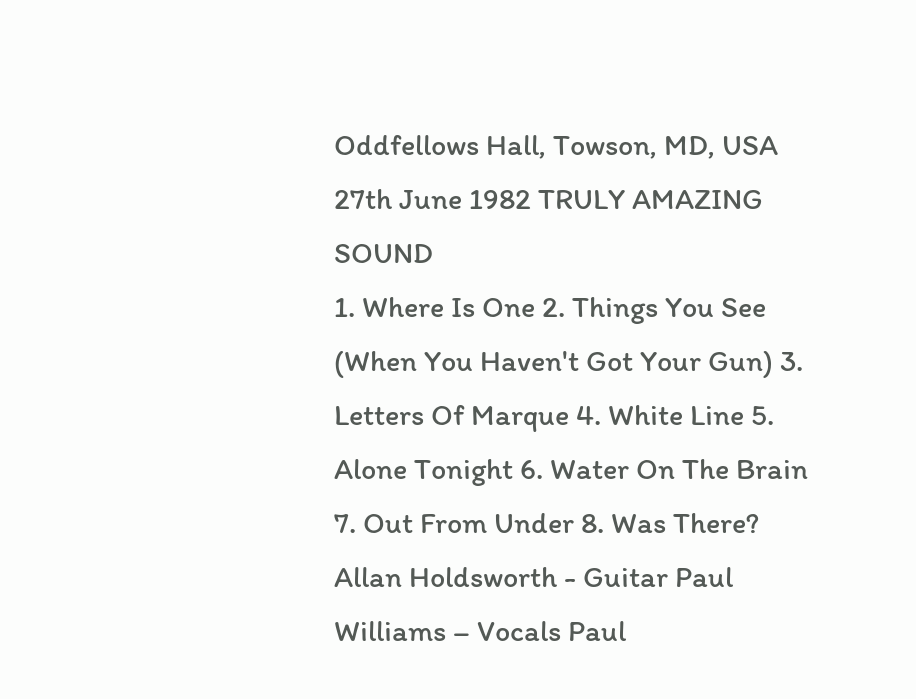Oddfellows Hall, Towson, MD, USA 27th June 1982 TRULY AMAZING SOUND
1. Where Is One 2. Things You See (When You Haven't Got Your Gun) 3. Letters Of Marque 4. White Line 5. Alone Tonight 6. Water On The Brain 7. Out From Under 8. Was There?
Allan Holdsworth - Guitar Paul Williams – Vocals Paul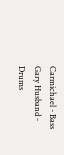Carmichael - Bass Gary Husband - Drums